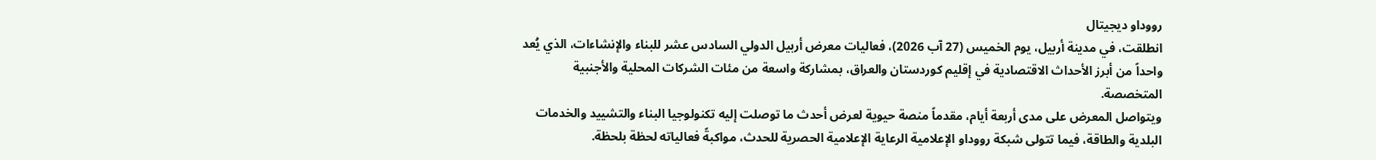رووداو ديجيتال
انطلقت، في مدينة أربيل، يوم الخميس (27 آب 2026)، فعاليات معرض أربيل الدولي السادس عشر للبناء والإنشاءات، الذي يُعد واحداً من أبرز الأحداث الاقتصادية في إقليم كوردستان والعراق، بمشاركة واسعة من مئات الشركات المحلية والأجنبية المتخصصة.
ويتواصل المعرض على مدى أربعة أيام، مقدماً منصة حيوية لعرض أحدث ما توصلت إليه تكنولوجيا البناء والتشييد والخدمات البلدية والطاقة، فيما تتولى شبكة رووداو الإعلامية الرعاية الإعلامية الحصرية للحدث، مواكبةً فعالياته لحظة بلحظة.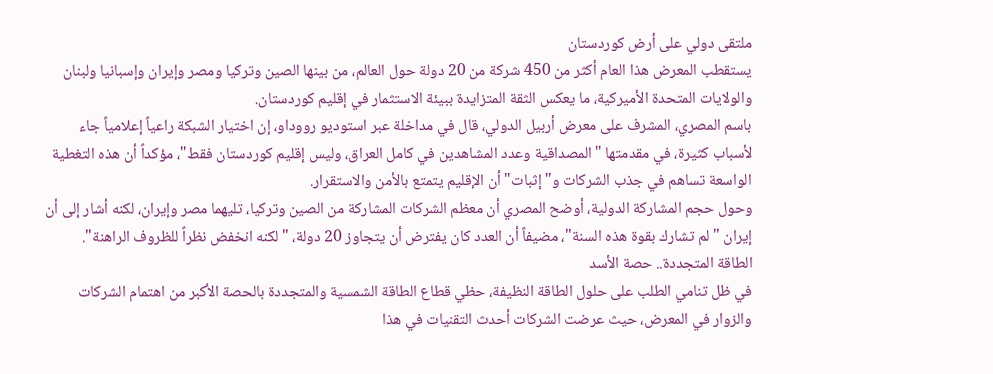ملتقى دولي على أرض كوردستان
يستقطب المعرض هذا العام أكثر من 450 شركة من 20 دولة حول العالم، من بينها الصين وتركيا ومصر وإيران وإسبانيا ولبنان والولايات المتحدة الأميركية، ما يعكس الثقة المتزايدة ببيئة الاستثمار في إقليم كوردستان.
باسم المصري، المشرف على معرض أربيل الدولي، قال في مداخلة عبر استوديو رووداو، إن اختيار الشبكة راعياً إعلامياً جاء لأسباب كثيرة، في مقدمتها "المصداقية وعدد المشاهدين في كامل العراق، وليس إقليم كوردستان فقط"، مؤكداً أن هذه التغطية الواسعة تساهم في جذب الشركات و"إثبات" أن الإقليم يتمتع بالأمن والاستقرار.
وحول حجم المشاركة الدولية، أوضح المصري أن معظم الشركات المشاركة من الصين وتركيا، تليهما مصر وإيران، لكنه أشار إلى أن إيران "لم تشارك بقوة هذه السنة"، مضيفاً أن العدد كان يفترض أن يتجاوز 20 دولة، "لكنه انخفض نظراً للظروف الراهنة".
الطاقة المتجددة.. حصة الأسد
في ظل تنامي الطلب على حلول الطاقة النظيفة، حظي قطاع الطاقة الشمسية والمتجددة بالحصة الأكبر من اهتمام الشركات والزوار في المعرض، حيث عرضت الشركات أحدث التقنيات في هذا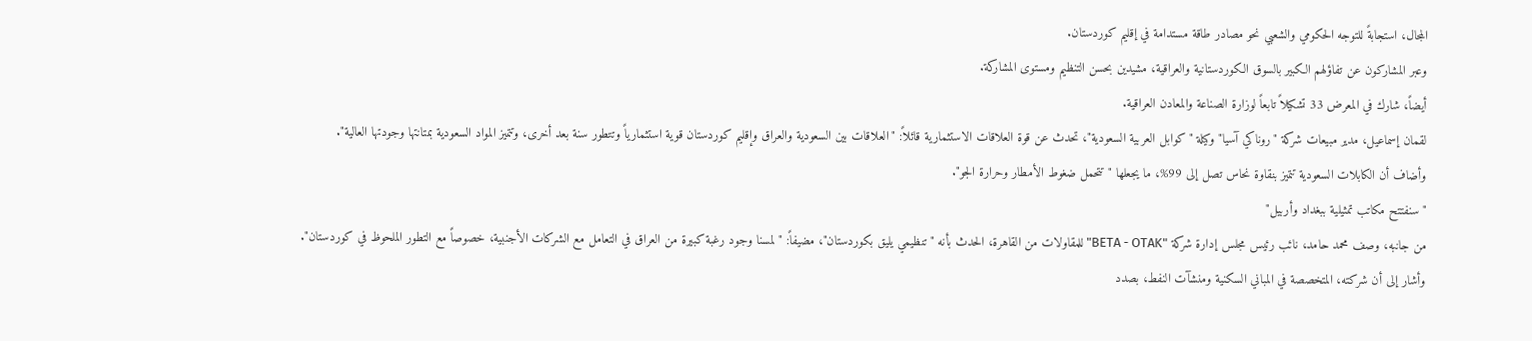المجال، استجابةً للتوجه الحكومي والشعبي نحو مصادر طاقة مستدامة في إقليم كوردستان.
وعبر المشاركون عن تفاؤلهم الكبير بالسوق الكوردستانية والعراقية، مشيدين بحسن التنظيم ومستوى المشاركة.
أيضاً، شارك في المعرض 33 تشكيلاً تابعاً لوزارة الصناعة والمعادن العراقية.
لقمان إسماعيل، مدير مبيعات شركة "روناكي آسيا" وكيلة "كوابل العربية السعودية"، تحدث عن قوة العلاقات الاستثمارية قائلاً: "العلاقات بين السعودية والعراق وإقليم كوردستان قوية استثمارياً وتتطور سنة بعد أخرى، وتتميز المواد السعودية بمتانتها وجودتها العالية".
وأضاف أن الكابلات السعودية تتميز بنقاوة نحاس تصل إلى 99%، ما يجعلها "تتحمل ضغوط الأمطار وحرارة الجو".
"سنفتتح مكاتب تمثيلية ببغداد وأربيل"
من جانبه، وصف محمد حامد، نائب رئيس مجلس إدارة شركة "BETA - OTAK" للمقاولات من القاهرة، الحدث بأنه "تنظيمي يليق بكوردستان"، مضيفاً: "لمسنا وجود رغبة كبيرة من العراق في التعامل مع الشركات الأجنبية، خصوصاً مع التطور الملحوظ في كوردستان".
وأشار إلى أن شركته، المتخصصة في المباني السكنية ومنشآت النفط، بصدد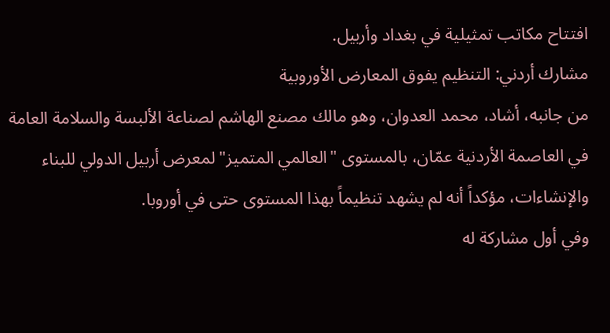افتتاح مكاتب تمثيلية في بغداد وأربيل.
مشارك أردني: التنظيم يفوق المعارض الأوروبية
من جانبه، أشاد، محمد العدوان، وهو مالك مصنع الهاشم لصناعة الألبسة والسلامة العامة في العاصمة الأردنية عمّان، بالمستوى "العالمي المتميز" لمعرض أربيل الدولي للبناء والإنشاءات، مؤكداً أنه لم يشهد تنظيماً بهذا المستوى حتى في أوروبا.
وفي أول مشاركة له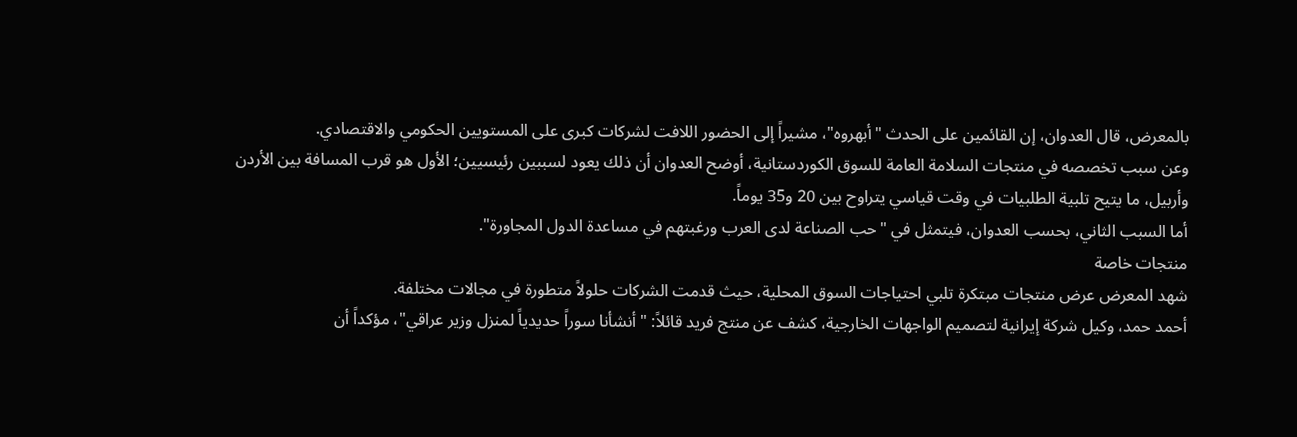بالمعرض، قال العدوان، إن القائمين على الحدث "أبهروه"، مشيراً إلى الحضور اللافت لشركات كبرى على المستويين الحكومي والاقتصادي.
وعن سبب تخصصه في منتجات السلامة العامة للسوق الكوردستانية، أوضح العدوان أن ذلك يعود لسببين رئيسيين؛ الأول هو قرب المسافة بين الأردن وأربيل، ما يتيح تلبية الطلبيات في وقت قياسي يتراوح بين 20 و35 يوماً.
أما السبب الثاني، بحسب العدوان، فيتمثل في "حب الصناعة لدى العرب ورغبتهم في مساعدة الدول المجاورة".
منتجات خاصة
شهد المعرض عرض منتجات مبتكرة تلبي احتياجات السوق المحلية، حيث قدمت الشركات حلولاً متطورة في مجالات مختلفة.
أحمد حمد، وكيل شركة إيرانية لتصميم الواجهات الخارجية، كشف عن منتج فريد قائلاً: "أنشأنا سوراً حديدياً لمنزل وزير عراقي"، مؤكداً أن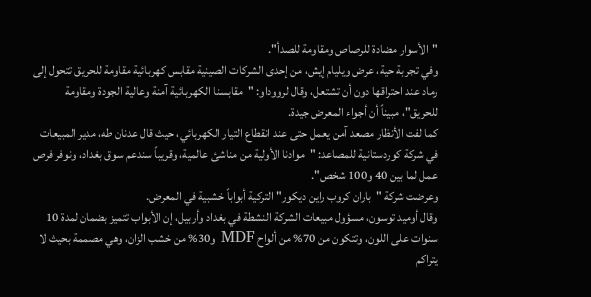"الأسوار مضادة للرصاص ومقاومة للصدأ".
وفي تجربة حية، عرض ويليام إيش، من إحدى الشركات الصينية مقابس كهربائية مقاومة للحريق تتحول إلى رماد عند احتراقها دون أن تشتعل، وقال لرووداو: "مقابسنا الكهربائية آمنة وعالية الجودة ومقاومة للحريق"، مبيناً أن أجواء المعرض جيدة.
كما لفت الأنظار مصعد آمن يعمل حتى عند انقطاع التيار الكهربائي، حيث قال عدنان طه، مدير المبيعات في شركة كوردستانية للمصاعد: "موادنا الأولية من مناشئ عالمية، وقريباً سندعم سوق بغداد، ونوفر فرص عمل لما بين 40 و100 شخص".
وعرضت شركة "باران كروب راين ديكور" التركية أبواباً خشبية في المعرض.
وقال أوميد توسون، مسؤول مبيعات الشركة النشطة في بغداد وأربيل، إن الأبواب تتميز بضمان لمدة 10 سنوات على اللون، وتتكون من 70% من ألواح MDF و30% من خشب الزان، وهي مصممة بحيث لا يتراكم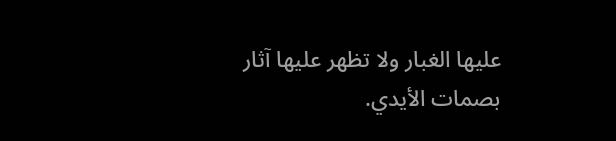عليها الغبار ولا تظهر عليها آثار بصمات الأيدي.